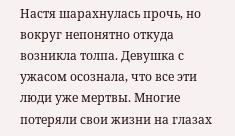Настя шарахнулась прочь, но вокруг непонятно откуда возникла толпа. Девушка с ужасом осознала, что все эти люди уже мертвы. Многие потеряли свои жизни на глазах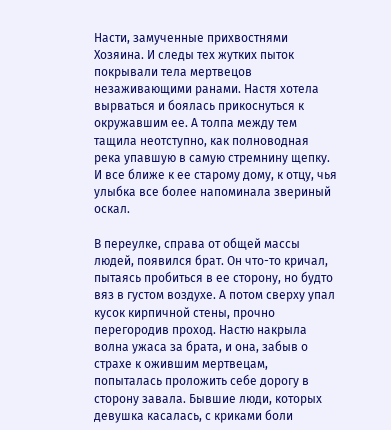Насти, замученные прихвостнями Хозяина. И следы тех жутких пыток покрывали тела мертвецов незаживающими ранами. Настя хотела вырваться и боялась прикоснуться к окружавшим ее. А толпа между тем тащила неотступно, как полноводная река упавшую в самую стремнину щепку. И все ближе к ее старому дому, к отцу, чья улыбка все более напоминала звериный оскал.

В переулке, справа от общей массы людей, появился брат. Он что-то кричал, пытаясь пробиться в ее сторону, но будто вяз в густом воздухе. А потом сверху упал кусок кирпичной стены, прочно перегородив проход. Настю накрыла волна ужаса за брата, и она, забыв о страхе к ожившим мертвецам, попыталась проложить себе дорогу в сторону завала. Бывшие люди, которых девушка касалась, с криками боли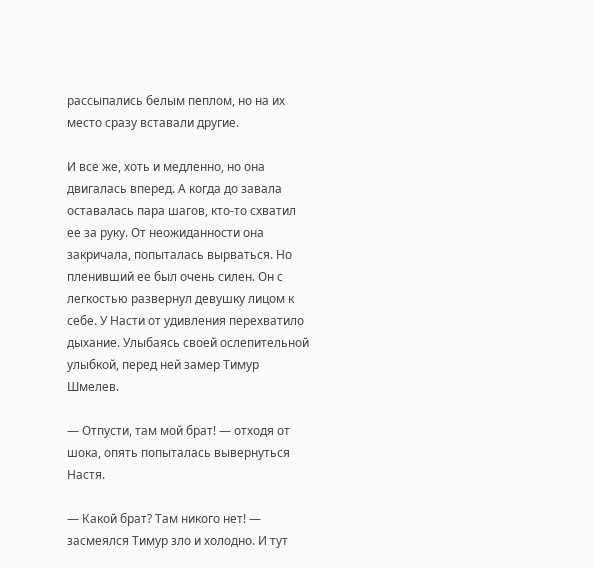рассыпались белым пеплом, но на их место сразу вставали другие.

И все же, хоть и медленно, но она двигалась вперед. А когда до завала оставалась пара шагов, кто-то схватил ее за руку. От неожиданности она закричала, попыталась вырваться. Но пленивший ее был очень силен. Он с легкостью развернул девушку лицом к себе. У Насти от удивления перехватило дыхание. Улыбаясь своей ослепительной улыбкой, перед ней замер Тимур Шмелев.

— Отпусти, там мой брат! — отходя от шока, опять попыталась вывернуться Настя.

— Какой брат? Там никого нет! — засмеялся Тимур зло и холодно. И тут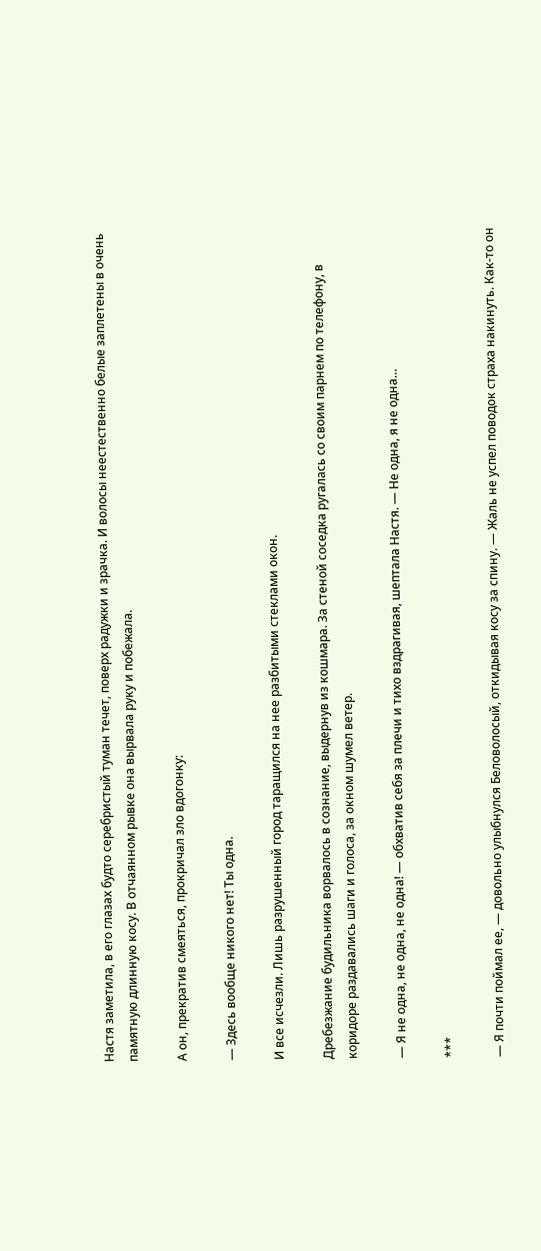Настя заметила, в его глазах будто серебристый туман течет, поверх радужки и зрачка. И волосы неестественно белые заплетены в очень памятную длинную косу. В отчаянном рывке она вырвала руку и побежала.

А он, прекратив смеяться, прокричал зло вдогонку:

— Здесь вообще никого нет! Ты одна.

И все исчезли. Лишь разрушенный город таращился на нее разбитыми стеклами окон.

Дребезжание будильника ворвалось в сознание, выдернув из кошмара. За стеной соседка ругалась со своим парнем по телефону, в коридоре раздавались шаги и голоса, за окном шумел ветер.

— Я не одна, не одна, не одна! — обхватив себя за плечи и тихо вздрагивая, шептала Настя. — Не одна, я не одна…

***

— Я почти поймал ее, — довольно улыбнулся Беловолосый, откидывая косу за спину. — Жаль не успел поводок страха накинуть. Как-то он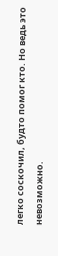легко соскочил, будто помог кто. Но ведь это невозможно.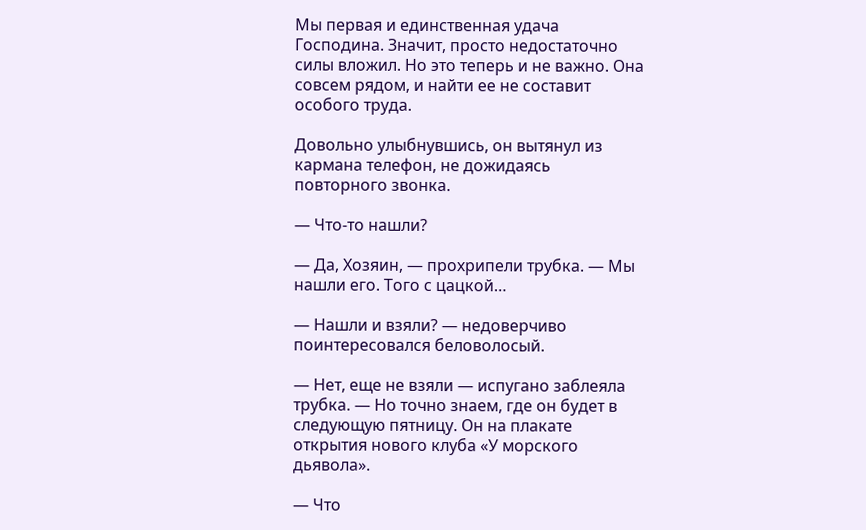Мы первая и единственная удача Господина. Значит, просто недостаточно силы вложил. Но это теперь и не важно. Она совсем рядом, и найти ее не составит особого труда.

Довольно улыбнувшись, он вытянул из кармана телефон, не дожидаясь повторного звонка.

— Что-то нашли?

— Да, Хозяин, — прохрипели трубка. — Мы нашли его. Того с цацкой…

— Нашли и взяли? — недоверчиво поинтересовался беловолосый.

— Нет, еще не взяли — испугано заблеяла трубка. — Но точно знаем, где он будет в следующую пятницу. Он на плакате открытия нового клуба «У морского дьявола».

— Что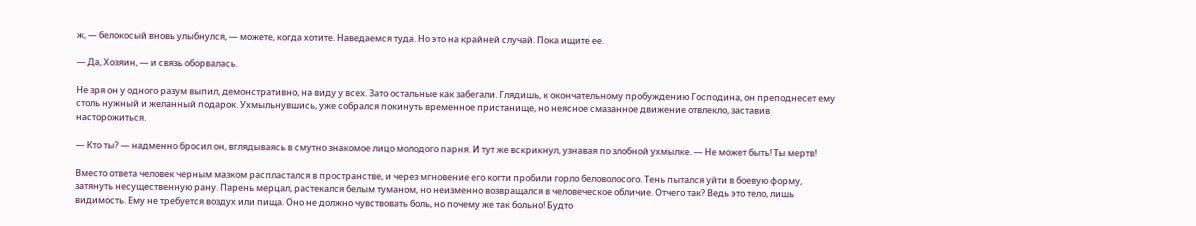ж, — белокосый вновь улыбнулся, — можете, когда хотите. Наведаемся туда. Но это на крайней случай. Пока ищите ее.

— Да, Хозяин, — и связь оборвалась.

Не зря он у одного разум выпил, демонстративно, на виду у всех. Зато остальные как забегали. Глядишь, к окончательному пробуждению Господина, он преподнесет ему столь нужный и желанный подарок. Ухмыльнувшись, уже собрался покинуть временное пристанище, но неясное смазанное движение отвлекло, заставив насторожиться.

— Кто ты? — надменно бросил он, вглядываясь в смутно знакомое лицо молодого парня. И тут же вскрикнул, узнавая по злобной ухмылке. — Не может быть! Ты мертв!

Вместо ответа человек черным мазком распластался в пространстве, и через мгновение его когти пробили горло беловолосого. Тень пытался уйти в боевую форму, затянуть несущественную рану. Парень мерцал, растекался белым туманом, но неизменно возвращался в человеческое обличие. Отчего так? Ведь это тело, лишь видимость. Ему не требуется воздух или пища. Оно не должно чувствовать боль, но почему же так больно! Будто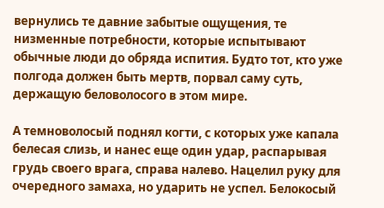вернулись те давние забытые ощущения, те низменные потребности, которые испытывают обычные люди до обряда испития. Будто тот, кто уже полгода должен быть мертв, порвал саму суть, держащую беловолосого в этом мире.

А темноволосый поднял когти, с которых уже капала белесая слизь, и нанес еще один удар, распарывая грудь своего врага, справа налево. Нацелил руку для очередного замаха, но ударить не успел. Белокосый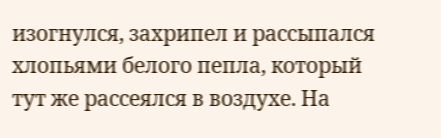изогнулся, захрипел и рассыпался хлопьями белого пепла, который тут же рассеялся в воздухе. На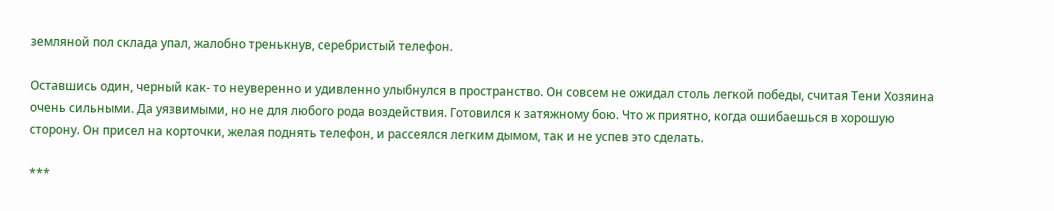земляной пол склада упал, жалобно тренькнув, серебристый телефон.

Оставшись один, черный как- то неуверенно и удивленно улыбнулся в пространство. Он совсем не ожидал столь легкой победы, считая Тени Хозяина очень сильными. Да уязвимыми, но не для любого рода воздействия. Готовился к затяжному бою. Что ж приятно, когда ошибаешься в хорошую сторону. Он присел на корточки, желая поднять телефон, и рассеялся легким дымом, так и не успев это сделать.

***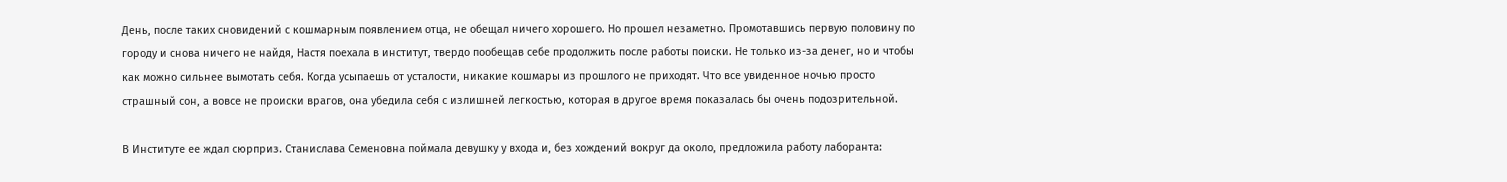День, после таких сновидений с кошмарным появлением отца, не обещал ничего хорошего. Но прошел незаметно. Промотавшись первую половину по городу и снова ничего не найдя, Настя поехала в институт, твердо пообещав себе продолжить после работы поиски. Не только из-за денег, но и чтобы как можно сильнее вымотать себя. Когда усыпаешь от усталости, никакие кошмары из прошлого не приходят. Что все увиденное ночью просто страшный сон, а вовсе не происки врагов, она убедила себя с излишней легкостью, которая в другое время показалась бы очень подозрительной.

В Институте ее ждал сюрприз. Станислава Семеновна поймала девушку у входа и, без хождений вокруг да около, предложила работу лаборанта: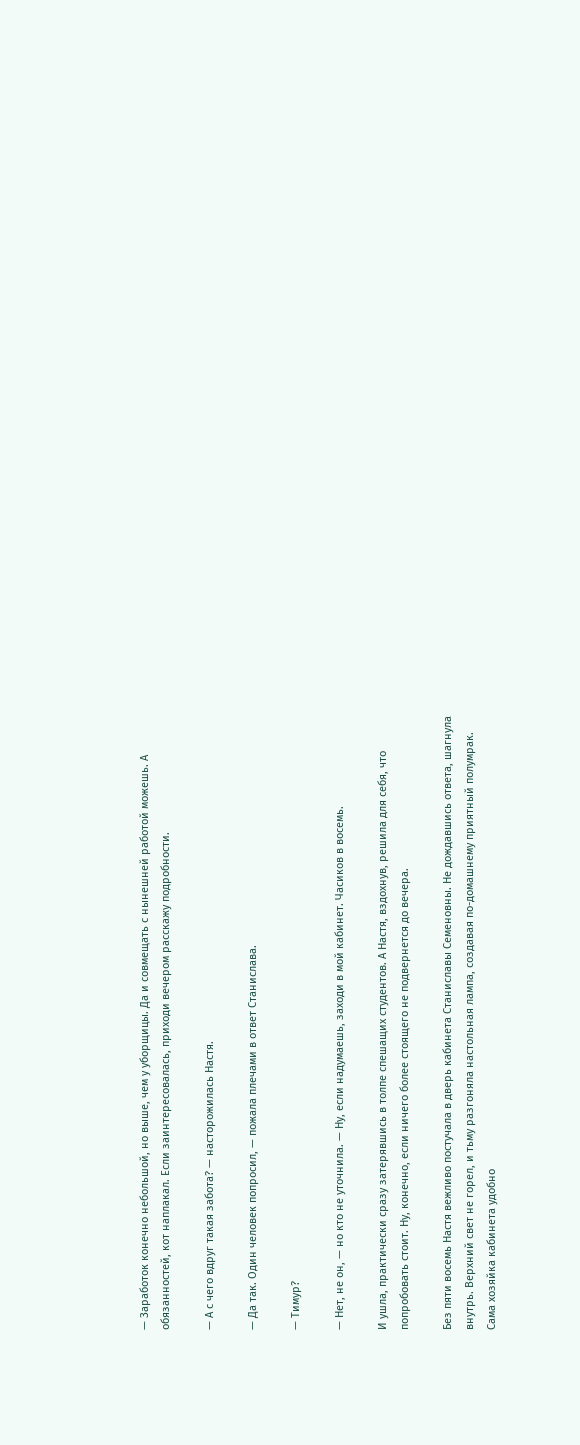— Заработок конечно небольшой, но выше, чем у уборщицы. Да и совмещать с нынешней работой можешь. А обязанностей, кот наплакал. Если заинтересовалась, приходи вечером расскажу подробности.

— А с чего вдруг такая забота? — насторожилась Настя.

— Да так. Один человек попросил, — пожала плечами в ответ Станислава.

— Тимур?

— Нет, не он, — но кто не уточнила. — Ну, если надумаешь, заходи в мой кабинет. Часиков в восемь.

И ушла, практически сразу затерявшись в толпе спешащих студентов. А Настя, вздохнув, решила для себя, что попробовать стоит. Ну, конечно, если ничего более стоящего не подвернется до вечера.

Без пяти восемь Настя вежливо постучала в дверь кабинета Станиславы Семеновны. Не дождавшись ответа, шагнула внутрь. Верхний свет не горел, и тьму разгоняла настольная лампа, создавая по-домашнему приятный полумрак. Сама хозяйка кабинета удобно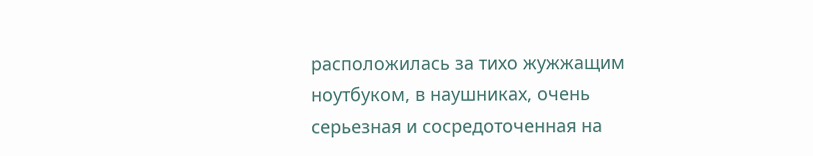расположилась за тихо жужжащим ноутбуком, в наушниках, очень серьезная и сосредоточенная на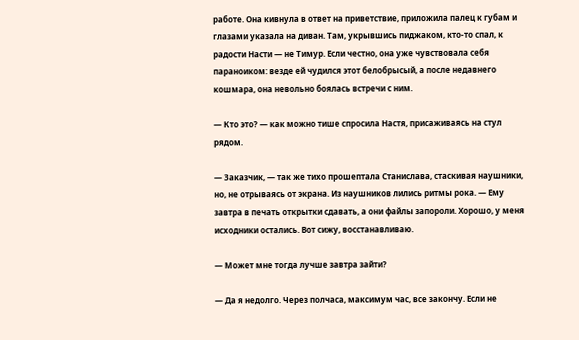работе. Она кивнула в ответ на приветствие, приложила палец к губам и глазами указала на диван. Там, укрывшись пиджаком, кто-то спал, к радости Насти — не Тимур. Если честно, она уже чувствовала себя параноиком: везде ей чудился этот белобрысый, а после недавнего кошмара, она невольно боялась встречи с ним.

— Кто это? — как можно тише спросила Настя, присаживаясь на стул рядом.

— Заказчик, — так же тихо прошептала Станислава, стаскивая наушники, но, не отрываясь от экрана. Из наушников лились ритмы рока. — Ему завтра в печать открытки сдавать, а они файлы запороли. Хорошо, у меня исходники остались. Вот сижу, восстанавливаю.

— Может мне тогда лучше завтра зайти?

— Да я недолго. Через полчаса, максимум час, все закончу. Если не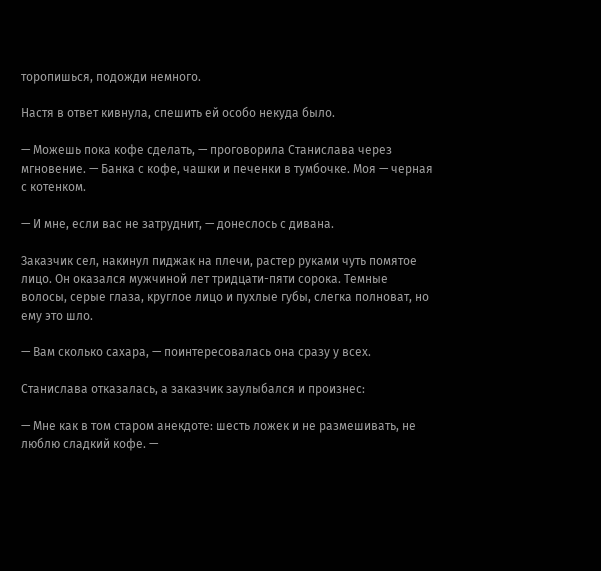торопишься, подожди немного.

Настя в ответ кивнула, спешить ей особо некуда было.

— Можешь пока кофе сделать, — проговорила Станислава через мгновение. — Банка с кофе, чашки и печенки в тумбочке. Моя — черная с котенком.

— И мне, если вас не затруднит, — донеслось с дивана.

Заказчик сел, накинул пиджак на плечи, растер руками чуть помятое лицо. Он оказался мужчиной лет тридцати-пяти сорока. Темные волосы, серые глаза, круглое лицо и пухлые губы, слегка полноват, но ему это шло.

— Вам сколько сахара, — поинтересовалась она сразу у всех.

Станислава отказалась, а заказчик заулыбался и произнес:

— Мне как в том старом анекдоте: шесть ложек и не размешивать, не люблю сладкий кофе. —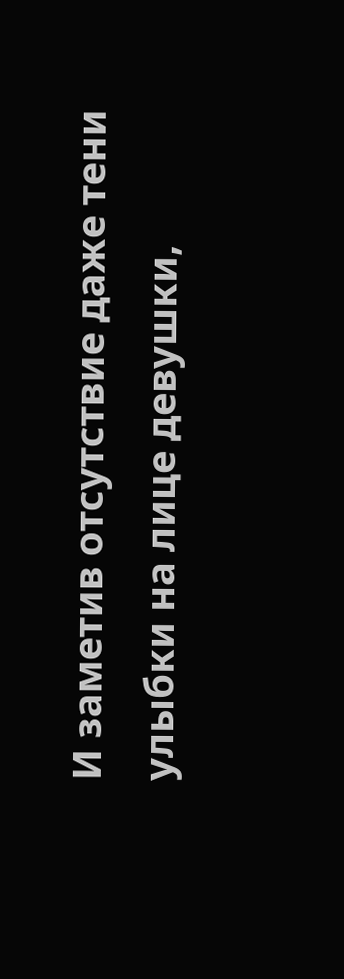И заметив отсутствие даже тени улыбки на лице девушки,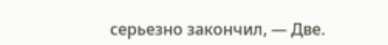серьезно закончил, — Две.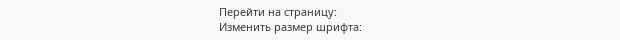Перейти на страницу:
Изменить размер шрифта: